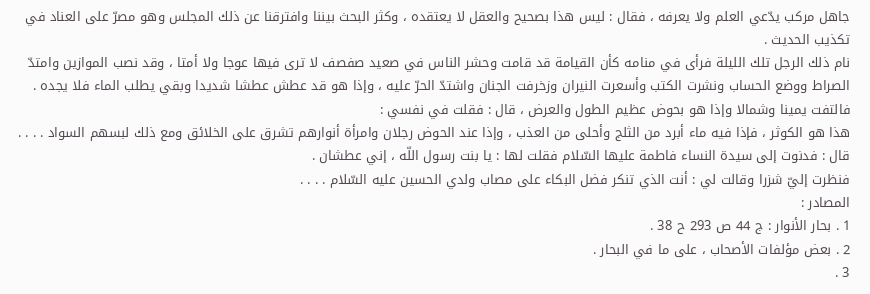جاهل مركب يدّعي العلم ولا يعرفه ، فقال : ليس هذا بصحيح والعقل لا يعتقده ، وكثر البحث بيننا وافترقنا عن ذلك المجلس وهو مصرّ على العناد في تكذيب الحديث .
نام ذلك الرجل تلك الليلة فرأى في منامه كأن القيامة قد قامت وحشر الناس في صعيد صفصف لا ترى فيها عوجا ولا أمتا ، وقد نصب الموازين وامتدّ الصراط ووضع الحساب ونشرت الكتب وأسعرت النيران وزخرفت الجنان واشتدّ الحرّ عليه ، وإذا هو قد عطش عطشا شديدا وبقي يطلب الماء فلا يجده .
فالتفت يمينا وشمالا وإذا هو بحوض عظيم الطول والعرض ، قال : فقلت في نفسي :
هذا هو الكوثر ، فإذا فيه ماء أبرد من الثلج وأحلى من العذب ، وإذا عند الحوض رجلان وامرأة أنوارهم تشرق على الخلائق ومع ذلك لبسهم السواد . . . .
قال : فدنوت إلى سيدة النساء فاطمة عليها السّلام فقلت لها : يا بنت رسول اللّه ، إني عطشان .
فنظرت إليّ شزرا وقالت لي : أنت الذي تنكر فضل البكاء على مصاب ولدي الحسين عليه السّلام . . . .
المصادر :
1 . بحار الأنوار : ج 44 ص 293 ح 38 .
2 . بعض مؤلفات الأصحاب ، على ما في البحار .
3 .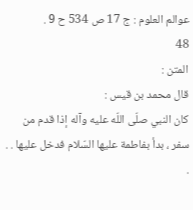عوالم العلوم : ج 17 ص 534 ح 9 .
48
المتن :
قال محمد بن قيس :
كان النبي صلّى اللّه عليه وآله إذا قدم من سفر ، بدأ بفاطمة عليها السّلام فدخل عليها . . .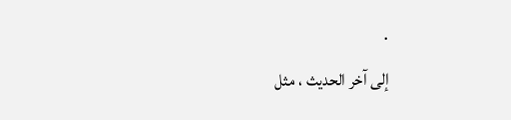.
إلى آخر الحديث ، مثل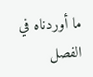ما أوردناه في الفصل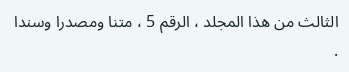الثالث من هذا المجلد ، الرقم 5 ، متنا ومصدرا وسندا .